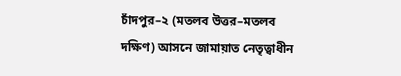চাঁদপুর–২ (মতলব উত্তর–মতলব দক্ষিণ) আসনে জামায়াত নেতৃত্বাধীন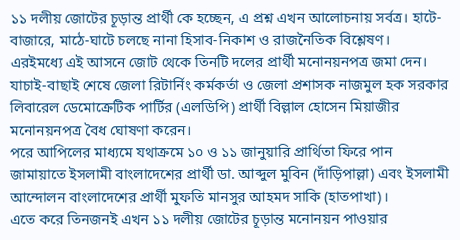১১ দলীয় জোটের চূড়ান্ত প্রার্থী কে হচ্ছেন, এ প্রশ্ন এখন আলোচনায় সর্বত্র। হাটে-বাজারে, মাঠে-ঘাটে চলছে নানা হিসাব-নিকাশ ও রাজনৈতিক বিশ্লেষণ।
এরইমধ্যে এই আসনে জোট থেকে তিনটি দলের প্রার্থী মনোনয়নপত্র জমা দেন। যাচাই-বাছাই শেষে জেলা রিটার্নিং কর্মকর্তা ও জেলা প্রশাসক নাজমুল হক সরকার লিবারেল ডেমোক্রেটিক পার্টির (এলডিপি) প্রার্থী বিল্লাল হোসেন মিয়াজীর মনোনয়নপত্র বৈধ ঘোষণা করেন।
পরে আপিলের মাধ্যমে যথাক্রমে ১০ ও ১১ জানুয়ারি প্রার্থিতা ফিরে পান জামায়াতে ইসলামী বাংলাদেশের প্রার্থী ডা. আব্দুল মুবিন (দাঁড়িপাল্লা) এবং ইসলামী আন্দোলন বাংলাদেশের প্রার্থী মুফতি মানসুর আহমদ সাকি (হাতপাখা)।
এতে করে তিনজনই এখন ১১ দলীয় জোটের চূড়ান্ত মনোনয়ন পাওয়ার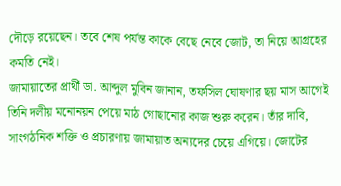দৌড়ে রয়েছেন। তবে শেষ পর্যন্ত কাকে বেছে নেবে জোট, তা নিয়ে আগ্রহের কমতি নেই।
জামায়াতের প্রার্থী ডা. আব্দুল মুবিন জানান, তফসিল ঘোষণার ছয় মাস আগেই তিনি দলীয় মনোনয়ন পেয়ে মাঠ গোছানোর কাজ শুরু করেন। তাঁর দাবি, সাংগঠনিক শক্তি ও প্রচারণায় জামায়াত অন্যদের চেয়ে এগিয়ে। জোটের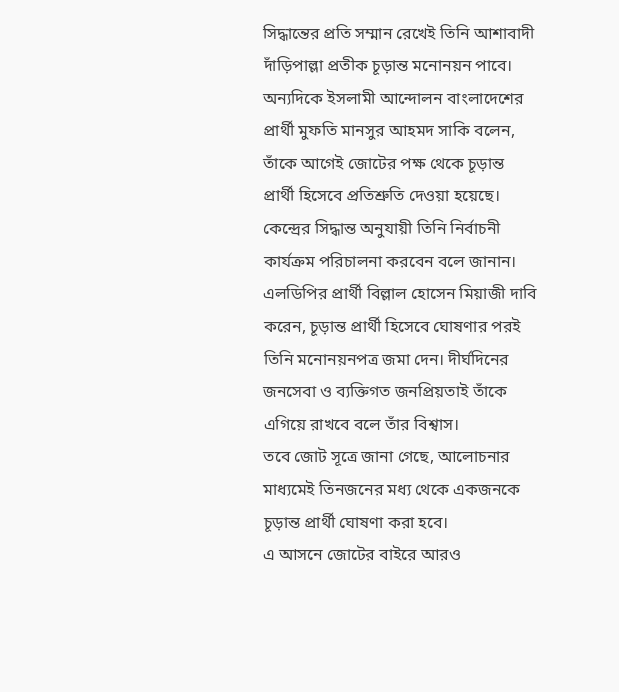সিদ্ধান্তের প্রতি সম্মান রেখেই তিনি আশাবাদী দাঁড়িপাল্লা প্রতীক চূড়ান্ত মনোনয়ন পাবে।
অন্যদিকে ইসলামী আন্দোলন বাংলাদেশের প্রার্থী মুফতি মানসুর আহমদ সাকি বলেন, তাঁকে আগেই জোটের পক্ষ থেকে চূড়ান্ত প্রার্থী হিসেবে প্রতিশ্রুতি দেওয়া হয়েছে। কেন্দ্রের সিদ্ধান্ত অনুযায়ী তিনি নির্বাচনী কার্যক্রম পরিচালনা করবেন বলে জানান।
এলডিপির প্রার্থী বিল্লাল হোসেন মিয়াজী দাবি করেন, চূড়ান্ত প্রার্থী হিসেবে ঘোষণার পরই তিনি মনোনয়নপত্র জমা দেন। দীর্ঘদিনের জনসেবা ও ব্যক্তিগত জনপ্রিয়তাই তাঁকে এগিয়ে রাখবে বলে তাঁর বিশ্বাস।
তবে জোট সূত্রে জানা গেছে, আলোচনার মাধ্যমেই তিনজনের মধ্য থেকে একজনকে চূড়ান্ত প্রার্থী ঘোষণা করা হবে।
এ আসনে জোটের বাইরে আরও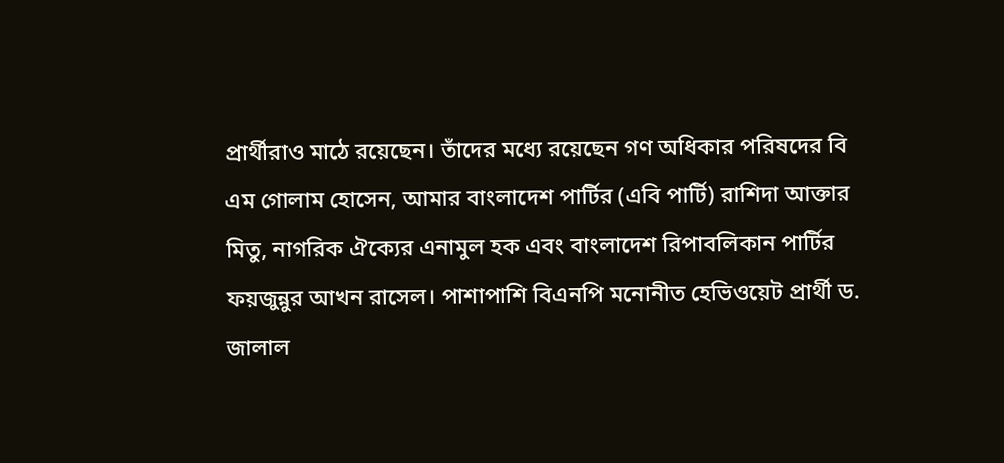প্রার্থীরাও মাঠে রয়েছেন। তাঁদের মধ্যে রয়েছেন গণ অধিকার পরিষদের বি এম গোলাম হোসেন, আমার বাংলাদেশ পার্টির (এবি পার্টি) রাশিদা আক্তার মিতু, নাগরিক ঐক্যের এনামুল হক এবং বাংলাদেশ রিপাবলিকান পার্টির ফয়জুন্নুর আখন রাসেল। পাশাপাশি বিএনপি মনোনীত হেভিওয়েট প্রার্থী ড. জালাল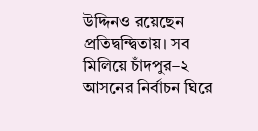উদ্দিনও রয়েছেন প্রতিদ্বন্দ্বিতায়। সব মিলিয়ে চাঁদপুর–২ আসনের নির্বাচন ঘিরে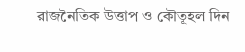রাজনৈতিক উত্তাপ ও কৌতূহল দিন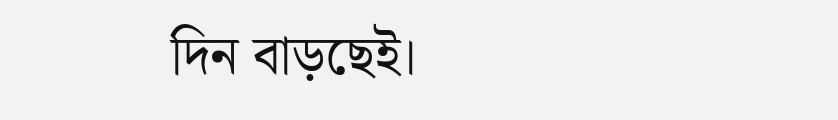দিন বাড়ছেই।